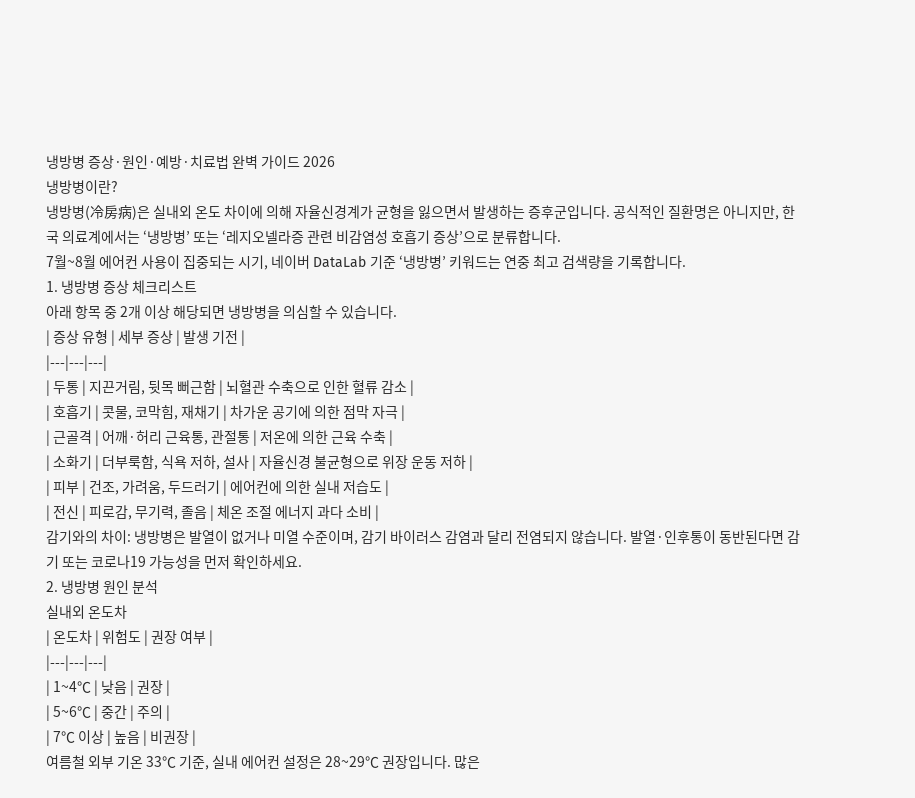냉방병 증상·원인·예방·치료법 완벽 가이드 2026
냉방병이란?
냉방병(冷房病)은 실내외 온도 차이에 의해 자율신경계가 균형을 잃으면서 발생하는 증후군입니다. 공식적인 질환명은 아니지만, 한국 의료계에서는 ‘냉방병’ 또는 ‘레지오넬라증 관련 비감염성 호흡기 증상’으로 분류합니다.
7월~8월 에어컨 사용이 집중되는 시기, 네이버 DataLab 기준 ‘냉방병’ 키워드는 연중 최고 검색량을 기록합니다.
1. 냉방병 증상 체크리스트
아래 항목 중 2개 이상 해당되면 냉방병을 의심할 수 있습니다.
| 증상 유형 | 세부 증상 | 발생 기전 |
|---|---|---|
| 두통 | 지끈거림, 뒷목 뻐근함 | 뇌혈관 수축으로 인한 혈류 감소 |
| 호흡기 | 콧물, 코막힘, 재채기 | 차가운 공기에 의한 점막 자극 |
| 근골격 | 어깨·허리 근육통, 관절통 | 저온에 의한 근육 수축 |
| 소화기 | 더부룩함, 식욕 저하, 설사 | 자율신경 불균형으로 위장 운동 저하 |
| 피부 | 건조, 가려움, 두드러기 | 에어컨에 의한 실내 저습도 |
| 전신 | 피로감, 무기력, 졸음 | 체온 조절 에너지 과다 소비 |
감기와의 차이: 냉방병은 발열이 없거나 미열 수준이며, 감기 바이러스 감염과 달리 전염되지 않습니다. 발열·인후통이 동반된다면 감기 또는 코로나19 가능성을 먼저 확인하세요.
2. 냉방병 원인 분석
실내외 온도차
| 온도차 | 위험도 | 권장 여부 |
|---|---|---|
| 1~4℃ | 낮음 | 권장 |
| 5~6℃ | 중간 | 주의 |
| 7℃ 이상 | 높음 | 비권장 |
여름철 외부 기온 33℃ 기준, 실내 에어컨 설정은 28~29℃ 권장입니다. 많은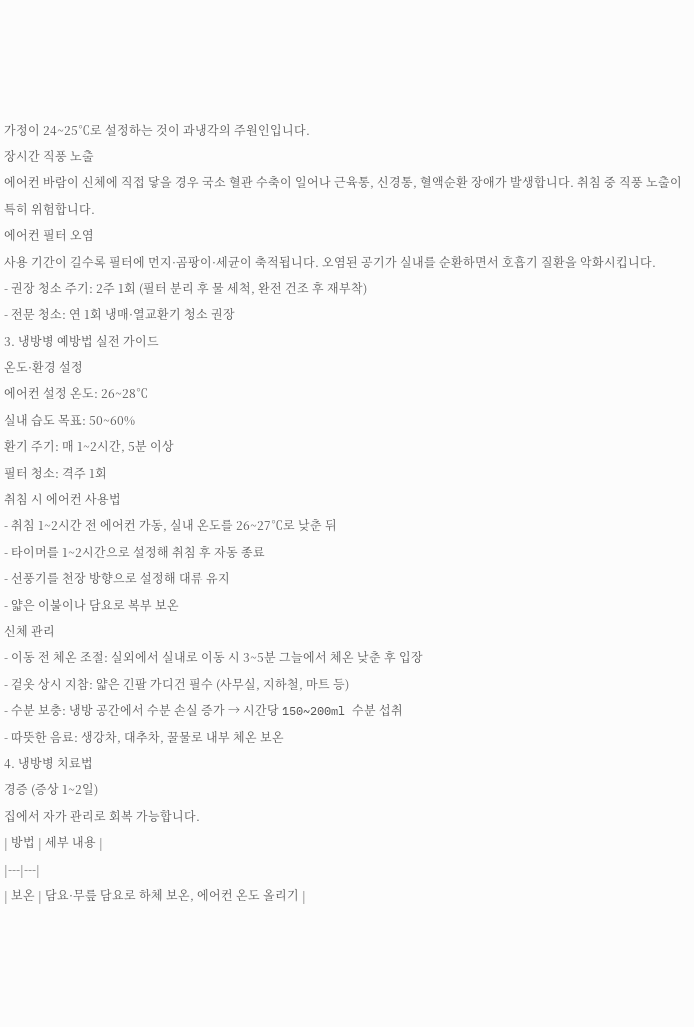가정이 24~25℃로 설정하는 것이 과냉각의 주원인입니다.
장시간 직풍 노출
에어컨 바람이 신체에 직접 닿을 경우 국소 혈관 수축이 일어나 근육통, 신경통, 혈액순환 장애가 발생합니다. 취침 중 직풍 노출이 특히 위험합니다.
에어컨 필터 오염
사용 기간이 길수록 필터에 먼지·곰팡이·세균이 축적됩니다. 오염된 공기가 실내를 순환하면서 호흡기 질환을 악화시킵니다.
- 권장 청소 주기: 2주 1회 (필터 분리 후 물 세척, 완전 건조 후 재부착)
- 전문 청소: 연 1회 냉매·열교환기 청소 권장
3. 냉방병 예방법 실전 가이드
온도·환경 설정
에어컨 설정 온도: 26~28℃
실내 습도 목표: 50~60%
환기 주기: 매 1~2시간, 5분 이상
필터 청소: 격주 1회
취침 시 에어컨 사용법
- 취침 1~2시간 전 에어컨 가동, 실내 온도를 26~27℃로 낮춘 뒤
- 타이머를 1~2시간으로 설정해 취침 후 자동 종료
- 선풍기를 천장 방향으로 설정해 대류 유지
- 얇은 이불이나 담요로 복부 보온
신체 관리
- 이동 전 체온 조절: 실외에서 실내로 이동 시 3~5분 그늘에서 체온 낮춘 후 입장
- 겉옷 상시 지참: 얇은 긴팔 가디건 필수 (사무실, 지하철, 마트 등)
- 수분 보충: 냉방 공간에서 수분 손실 증가 → 시간당 150~200ml 수분 섭취
- 따뜻한 음료: 생강차, 대추차, 꿀물로 내부 체온 보온
4. 냉방병 치료법
경증 (증상 1~2일)
집에서 자가 관리로 회복 가능합니다.
| 방법 | 세부 내용 |
|---|---|
| 보온 | 담요·무릎 담요로 하체 보온, 에어컨 온도 올리기 |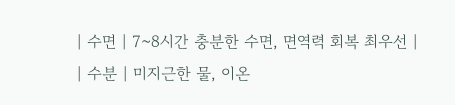| 수면 | 7~8시간 충분한 수면, 면역력 회복 최우선 |
| 수분 | 미지근한 물, 이온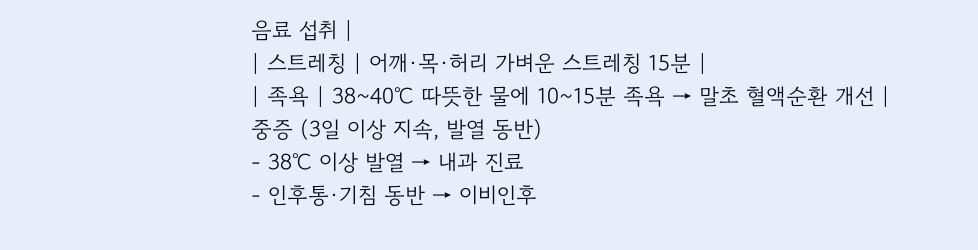음료 섭취 |
| 스트레칭 | 어깨·목·허리 가벼운 스트레칭 15분 |
| 족욕 | 38~40℃ 따뜻한 물에 10~15분 족욕 → 말초 혈액순환 개선 |
중증 (3일 이상 지속, 발열 동반)
- 38℃ 이상 발열 → 내과 진료
- 인후통·기침 동반 → 이비인후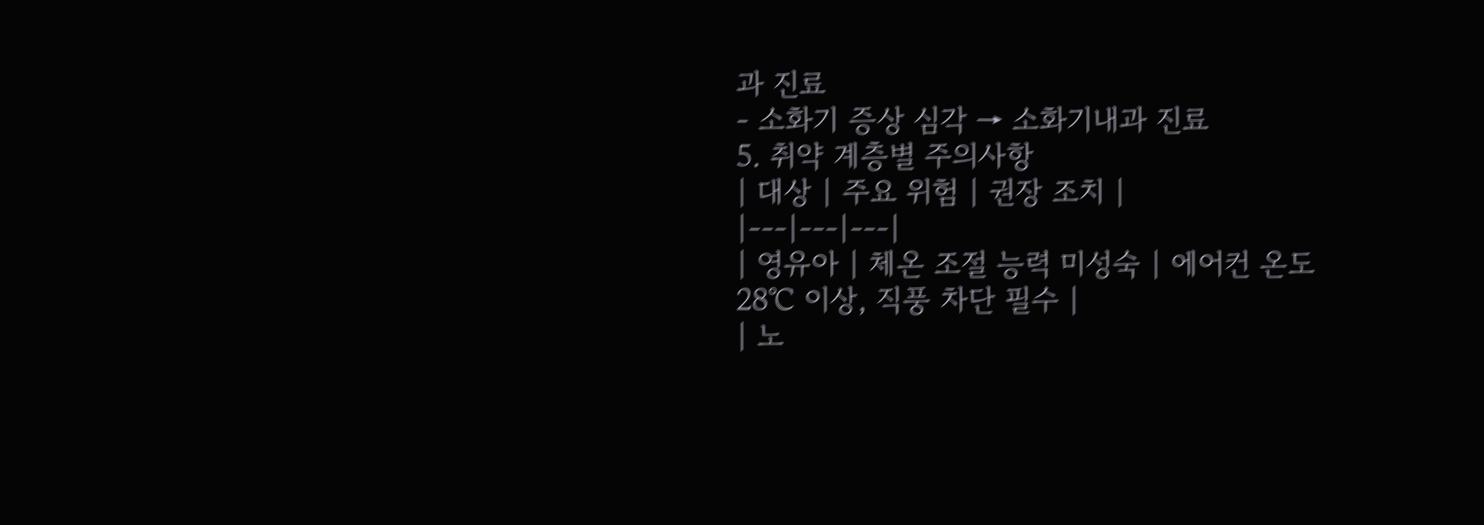과 진료
- 소화기 증상 심각 → 소화기내과 진료
5. 취약 계층별 주의사항
| 대상 | 주요 위험 | 권장 조치 |
|---|---|---|
| 영유아 | 체온 조절 능력 미성숙 | 에어컨 온도 28℃ 이상, 직풍 차단 필수 |
| 노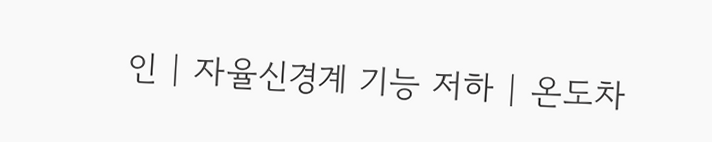인 | 자율신경계 기능 저하 | 온도차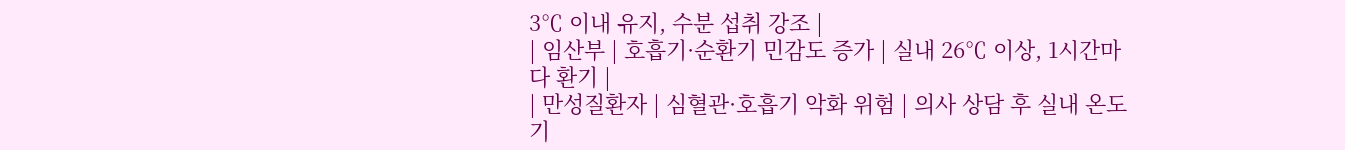3℃ 이내 유지, 수분 섭취 강조 |
| 임산부 | 호흡기·순환기 민감도 증가 | 실내 26℃ 이상, 1시간마다 환기 |
| 만성질환자 | 심혈관·호흡기 악화 위험 | 의사 상담 후 실내 온도 기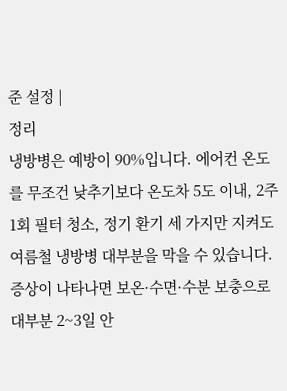준 설정 |
정리
냉방병은 예방이 90%입니다. 에어컨 온도를 무조건 낮추기보다 온도차 5도 이내, 2주 1회 필터 청소, 정기 환기 세 가지만 지켜도 여름철 냉방병 대부분을 막을 수 있습니다. 증상이 나타나면 보온·수면·수분 보충으로 대부분 2~3일 안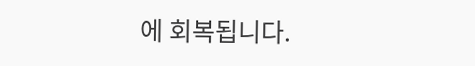에 회복됩니다.